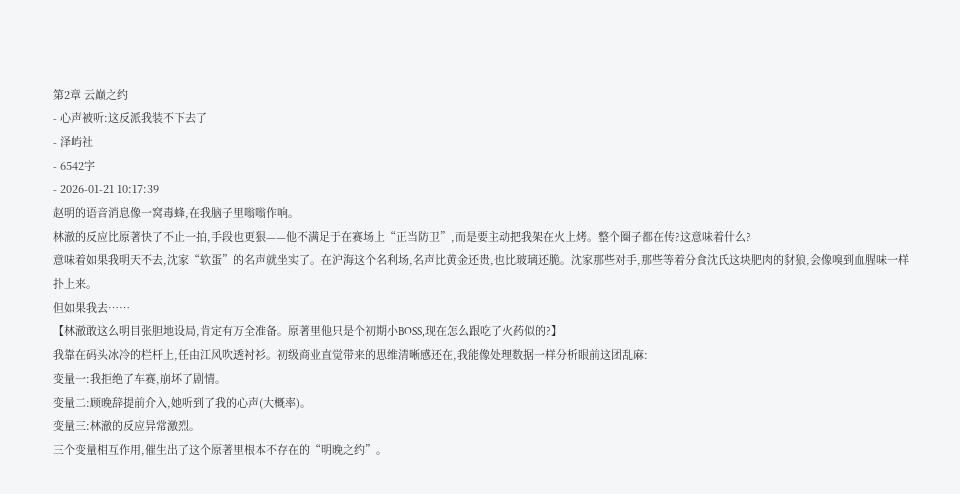第2章 云巅之约
- 心声被听:这反派我装不下去了
- 泽屿社
- 6542字
- 2026-01-21 10:17:39
赵明的语音消息像一窝毒蜂,在我脑子里嗡嗡作响。
林澈的反应比原著快了不止一拍,手段也更狠——他不满足于在赛场上“正当防卫”,而是要主动把我架在火上烤。整个圈子都在传?这意味着什么?
意味着如果我明天不去,沈家“软蛋”的名声就坐实了。在沪海这个名利场,名声比黄金还贵,也比玻璃还脆。沈家那些对手,那些等着分食沈氏这块肥肉的豺狼,会像嗅到血腥味一样扑上来。
但如果我去……
【林澈敢这么明目张胆地设局,肯定有万全准备。原著里他只是个初期小BOSS,现在怎么跟吃了火药似的?】
我靠在码头冰冷的栏杆上,任由江风吹透衬衫。初级商业直觉带来的思维清晰感还在,我能像处理数据一样分析眼前这团乱麻:
变量一:我拒绝了车赛,崩坏了剧情。
变量二:顾晚辞提前介入,她听到了我的心声(大概率)。
变量三:林澈的反应异常激烈。
三个变量相互作用,催生出了这个原著里根本不存在的“明晚之约”。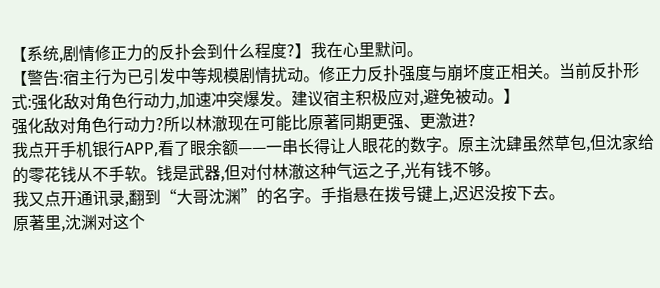【系统,剧情修正力的反扑会到什么程度?】我在心里默问。
【警告:宿主行为已引发中等规模剧情扰动。修正力反扑强度与崩坏度正相关。当前反扑形式:强化敌对角色行动力,加速冲突爆发。建议宿主积极应对,避免被动。】
强化敌对角色行动力?所以林澈现在可能比原著同期更强、更激进?
我点开手机银行APP,看了眼余额——一串长得让人眼花的数字。原主沈肆虽然草包,但沈家给的零花钱从不手软。钱是武器,但对付林澈这种气运之子,光有钱不够。
我又点开通讯录,翻到“大哥沈渊”的名字。手指悬在拨号键上,迟迟没按下去。
原著里,沈渊对这个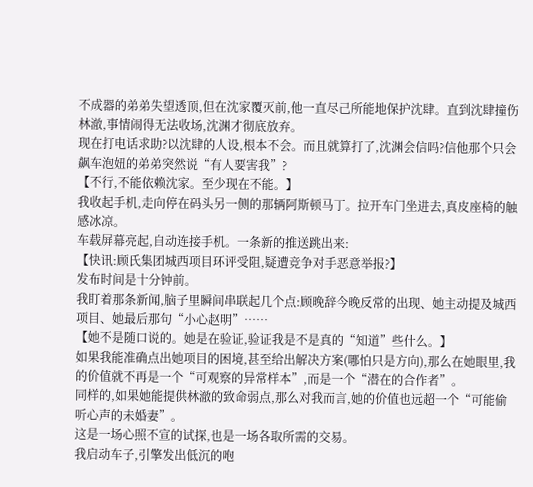不成器的弟弟失望透顶,但在沈家覆灭前,他一直尽己所能地保护沈肆。直到沈肆撞伤林澈,事情闹得无法收场,沈渊才彻底放弃。
现在打电话求助?以沈肆的人设,根本不会。而且就算打了,沈渊会信吗?信他那个只会飙车泡妞的弟弟突然说“有人要害我”?
【不行,不能依赖沈家。至少现在不能。】
我收起手机,走向停在码头另一侧的那辆阿斯顿马丁。拉开车门坐进去,真皮座椅的触感冰凉。
车载屏幕亮起,自动连接手机。一条新的推送跳出来:
【快讯:顾氏集团城西项目环评受阻,疑遭竞争对手恶意举报?】
发布时间是十分钟前。
我盯着那条新闻,脑子里瞬间串联起几个点:顾晚辞今晚反常的出现、她主动提及城西项目、她最后那句“小心赵明”……
【她不是随口说的。她是在验证,验证我是不是真的“知道”些什么。】
如果我能准确点出她项目的困境,甚至给出解决方案(哪怕只是方向),那么在她眼里,我的价值就不再是一个“可观察的异常样本”,而是一个“潜在的合作者”。
同样的,如果她能提供林澈的致命弱点,那么对我而言,她的价值也远超一个“可能偷听心声的未婚妻”。
这是一场心照不宣的试探,也是一场各取所需的交易。
我启动车子,引擎发出低沉的咆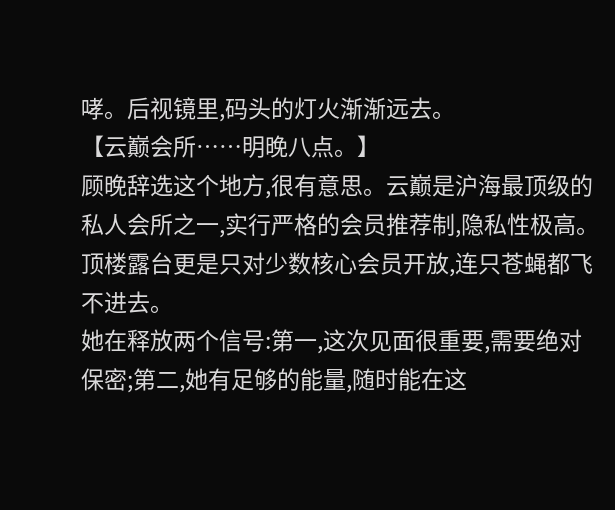哮。后视镜里,码头的灯火渐渐远去。
【云巅会所……明晚八点。】
顾晚辞选这个地方,很有意思。云巅是沪海最顶级的私人会所之一,实行严格的会员推荐制,隐私性极高。顶楼露台更是只对少数核心会员开放,连只苍蝇都飞不进去。
她在释放两个信号:第一,这次见面很重要,需要绝对保密;第二,她有足够的能量,随时能在这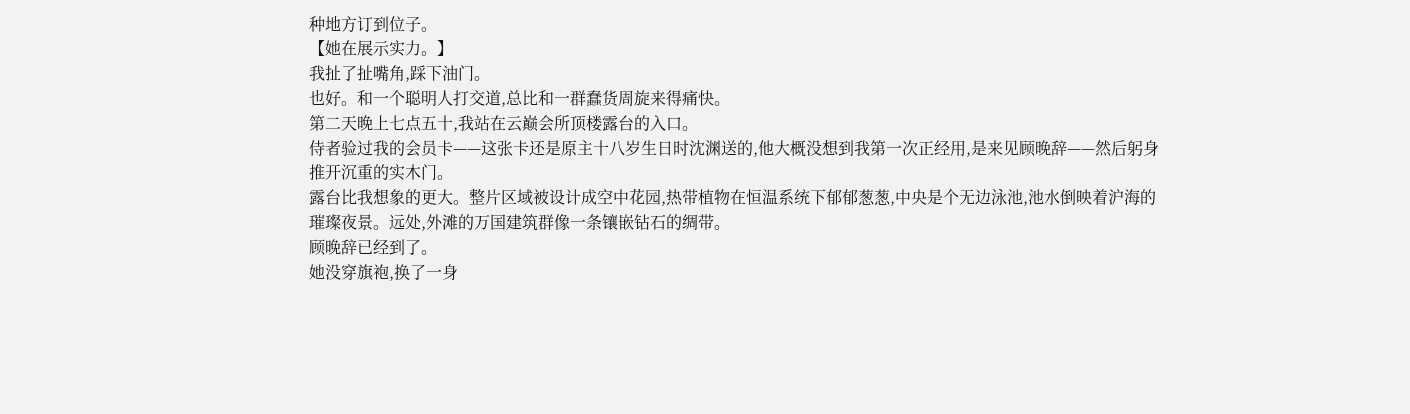种地方订到位子。
【她在展示实力。】
我扯了扯嘴角,踩下油门。
也好。和一个聪明人打交道,总比和一群蠢货周旋来得痛快。
第二天晚上七点五十,我站在云巅会所顶楼露台的入口。
侍者验过我的会员卡——这张卡还是原主十八岁生日时沈渊送的,他大概没想到我第一次正经用,是来见顾晚辞——然后躬身推开沉重的实木门。
露台比我想象的更大。整片区域被设计成空中花园,热带植物在恒温系统下郁郁葱葱,中央是个无边泳池,池水倒映着沪海的璀璨夜景。远处,外滩的万国建筑群像一条镶嵌钻石的绸带。
顾晚辞已经到了。
她没穿旗袍,换了一身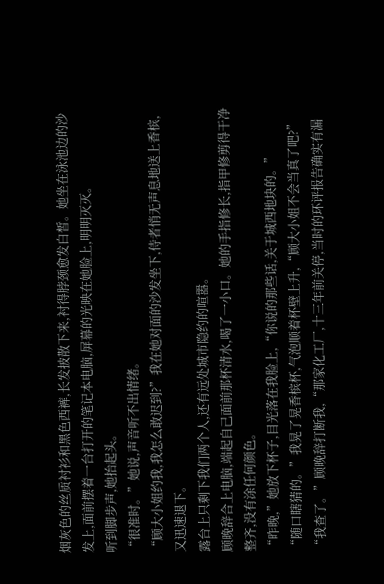烟灰色的丝质衬衫和黑色西裤,长发披散下来,衬得脖颈愈发白皙。她坐在泳池边的沙发上,面前摆着一台打开的笔记本电脑,屏幕的光映在她脸上,明明灭灭。
听到脚步声,她抬起头。
“很准时。”她说,声音听不出情绪。
“顾大小姐约我,我怎么敢迟到?”我在她对面的沙发坐下,侍者悄无声息地送上香槟,又迅速退下。
露台上只剩下我们两个人,还有远处城市隐约的喧嚣。
顾晚辞合上电脑,端起自己面前那杯清水,喝了一小口。她的手指修长,指甲修剪得干净整齐,没有涂任何颜色。
“昨晚,”她放下杯子,目光落在我脸上,“你说的那些话,关于城西地块的。”
“随口瞎猜的。”我晃了晃香槟杯,气泡顺着杯壁上升,“顾大小姐不会当真了吧?”
“我查了。”顾晚辞打断我,“那家化工厂,十三年前关停,当时的环评报告确实有漏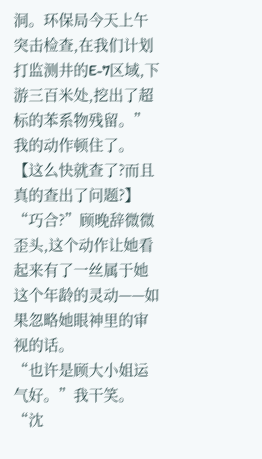洞。环保局今天上午突击检查,在我们计划打监测井的E-7区域,下游三百米处,挖出了超标的苯系物残留。”
我的动作顿住了。
【这么快就查了?而且真的查出了问题?】
“巧合?”顾晚辞微微歪头,这个动作让她看起来有了一丝属于她这个年龄的灵动——如果忽略她眼神里的审视的话。
“也许是顾大小姐运气好。”我干笑。
“沈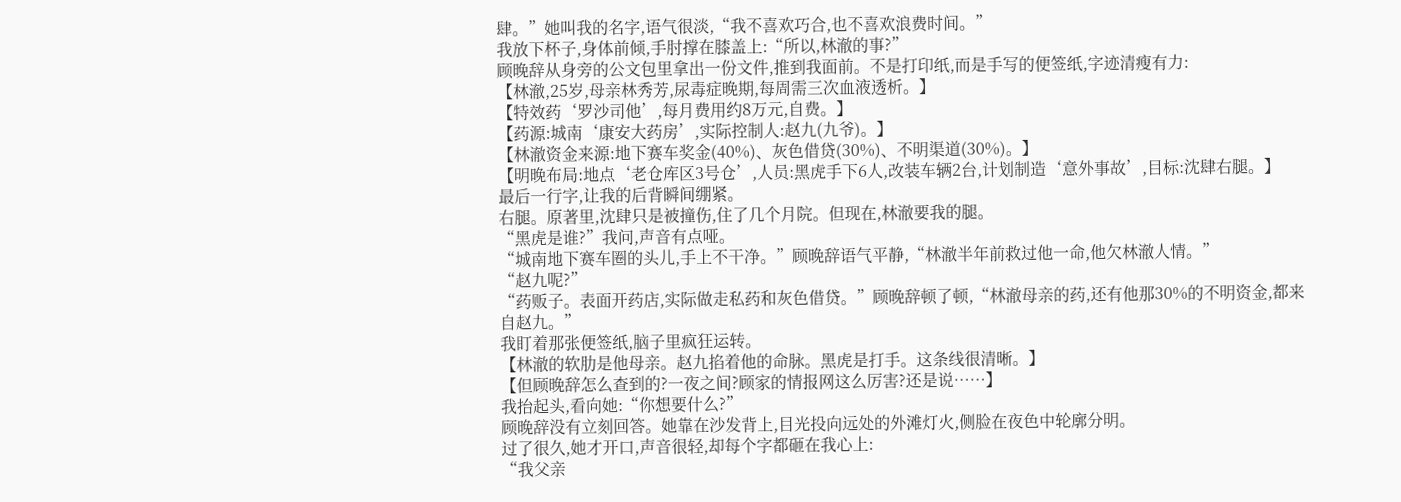肆。”她叫我的名字,语气很淡,“我不喜欢巧合,也不喜欢浪费时间。”
我放下杯子,身体前倾,手肘撑在膝盖上:“所以,林澈的事?”
顾晚辞从身旁的公文包里拿出一份文件,推到我面前。不是打印纸,而是手写的便签纸,字迹清瘦有力:
【林澈,25岁,母亲林秀芳,尿毒症晚期,每周需三次血液透析。】
【特效药‘罗沙司他’,每月费用约8万元,自费。】
【药源:城南‘康安大药房’,实际控制人:赵九(九爷)。】
【林澈资金来源:地下赛车奖金(40%)、灰色借贷(30%)、不明渠道(30%)。】
【明晚布局:地点‘老仓库区3号仓’,人员:黑虎手下6人,改装车辆2台,计划制造‘意外事故’,目标:沈肆右腿。】
最后一行字,让我的后背瞬间绷紧。
右腿。原著里,沈肆只是被撞伤,住了几个月院。但现在,林澈要我的腿。
“黑虎是谁?”我问,声音有点哑。
“城南地下赛车圈的头儿,手上不干净。”顾晚辞语气平静,“林澈半年前救过他一命,他欠林澈人情。”
“赵九呢?”
“药贩子。表面开药店,实际做走私药和灰色借贷。”顾晚辞顿了顿,“林澈母亲的药,还有他那30%的不明资金,都来自赵九。”
我盯着那张便签纸,脑子里疯狂运转。
【林澈的软肋是他母亲。赵九掐着他的命脉。黑虎是打手。这条线很清晰。】
【但顾晚辞怎么查到的?一夜之间?顾家的情报网这么厉害?还是说……】
我抬起头,看向她:“你想要什么?”
顾晚辞没有立刻回答。她靠在沙发背上,目光投向远处的外滩灯火,侧脸在夜色中轮廓分明。
过了很久,她才开口,声音很轻,却每个字都砸在我心上:
“我父亲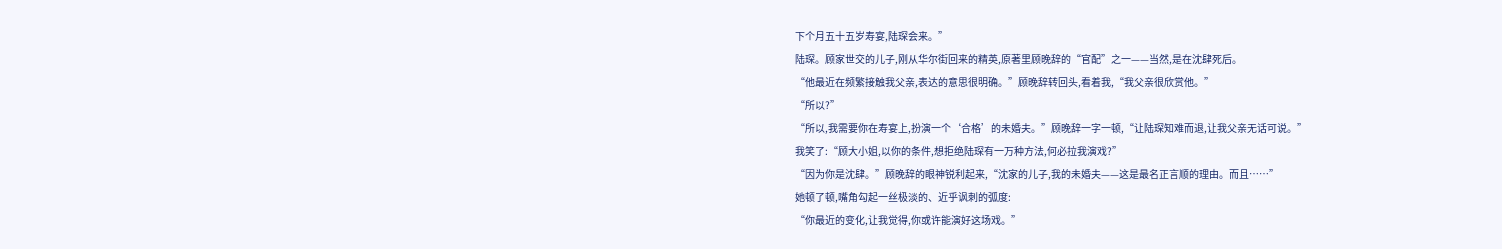下个月五十五岁寿宴,陆琛会来。”
陆琛。顾家世交的儿子,刚从华尔街回来的精英,原著里顾晚辞的“官配”之一——当然,是在沈肆死后。
“他最近在频繁接触我父亲,表达的意思很明确。”顾晚辞转回头,看着我,“我父亲很欣赏他。”
“所以?”
“所以,我需要你在寿宴上,扮演一个‘合格’的未婚夫。”顾晚辞一字一顿,“让陆琛知难而退,让我父亲无话可说。”
我笑了:“顾大小姐,以你的条件,想拒绝陆琛有一万种方法,何必拉我演戏?”
“因为你是沈肆。”顾晚辞的眼神锐利起来,“沈家的儿子,我的未婚夫——这是最名正言顺的理由。而且……”
她顿了顿,嘴角勾起一丝极淡的、近乎讽刺的弧度:
“你最近的变化,让我觉得,你或许能演好这场戏。”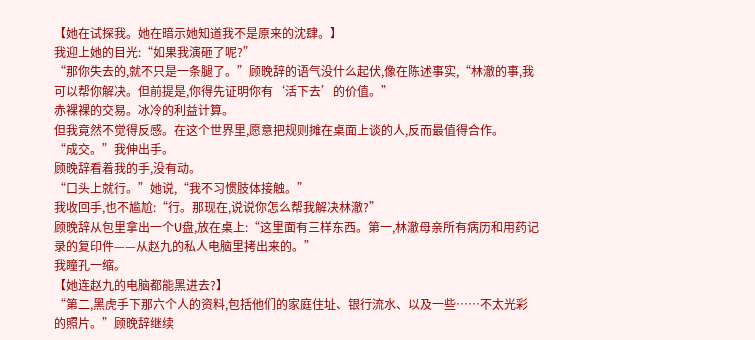【她在试探我。她在暗示她知道我不是原来的沈肆。】
我迎上她的目光:“如果我演砸了呢?”
“那你失去的,就不只是一条腿了。”顾晚辞的语气没什么起伏,像在陈述事实,“林澈的事,我可以帮你解决。但前提是,你得先证明你有‘活下去’的价值。”
赤裸裸的交易。冰冷的利益计算。
但我竟然不觉得反感。在这个世界里,愿意把规则摊在桌面上谈的人,反而最值得合作。
“成交。”我伸出手。
顾晚辞看着我的手,没有动。
“口头上就行。”她说,“我不习惯肢体接触。”
我收回手,也不尴尬:“行。那现在,说说你怎么帮我解决林澈?”
顾晚辞从包里拿出一个U盘,放在桌上:“这里面有三样东西。第一,林澈母亲所有病历和用药记录的复印件——从赵九的私人电脑里拷出来的。”
我瞳孔一缩。
【她连赵九的电脑都能黑进去?】
“第二,黑虎手下那六个人的资料,包括他们的家庭住址、银行流水、以及一些……不太光彩的照片。”顾晚辞继续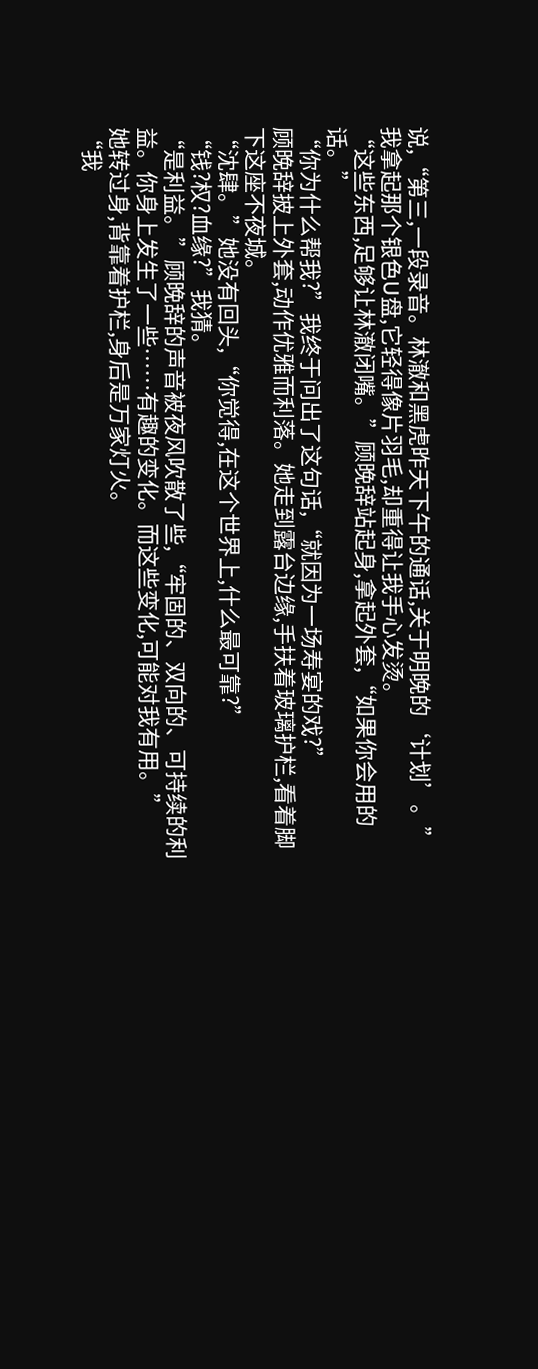说,“第三,一段录音。林澈和黑虎昨天下午的通话,关于明晚的‘计划’。”
我拿起那个银色U盘,它轻得像片羽毛,却重得让我手心发烫。
“这些东西,足够让林澈闭嘴。”顾晚辞站起身,拿起外套,“如果你会用的话。”
“你为什么帮我?”我终于问出了这句话,“就因为一场寿宴的戏?”
顾晚辞披上外套,动作优雅而利落。她走到露台边缘,手扶着玻璃护栏,看着脚下这座不夜城。
“沈肆。”她没有回头,“你觉得,在这个世界上,什么最可靠?”
“钱?权?血缘?”我猜。
“是利益。”顾晚辞的声音被夜风吹散了些,“牢固的、双向的、可持续的利益。你身上发生了一些……有趣的变化。而这些变化,可能对我有用。”
她转过身,背靠着护栏,身后是万家灯火。
“我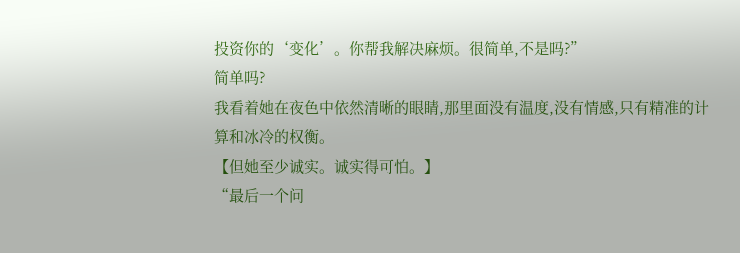投资你的‘变化’。你帮我解决麻烦。很简单,不是吗?”
简单吗?
我看着她在夜色中依然清晰的眼睛,那里面没有温度,没有情感,只有精准的计算和冰冷的权衡。
【但她至少诚实。诚实得可怕。】
“最后一个问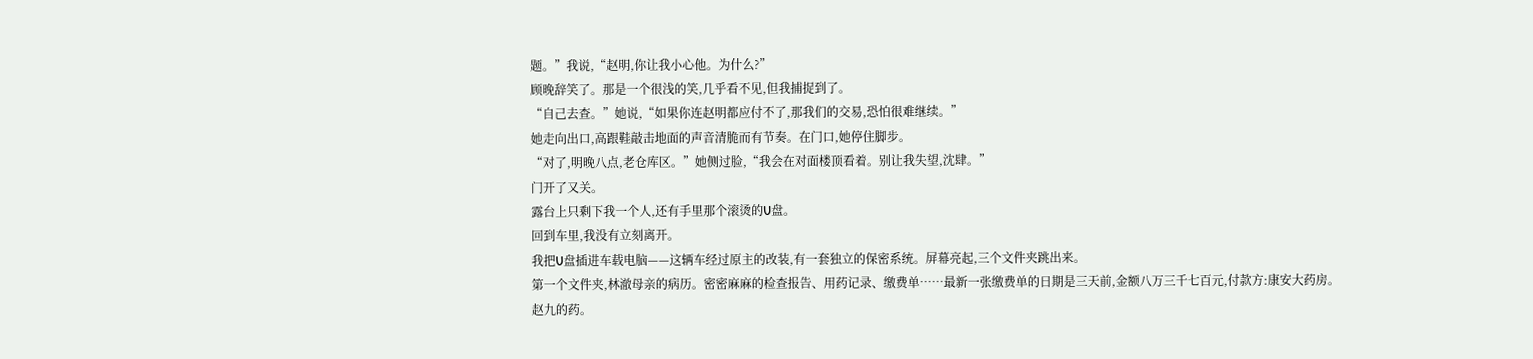题。”我说,“赵明,你让我小心他。为什么?”
顾晚辞笑了。那是一个很浅的笑,几乎看不见,但我捕捉到了。
“自己去查。”她说,“如果你连赵明都应付不了,那我们的交易,恐怕很难继续。”
她走向出口,高跟鞋敲击地面的声音清脆而有节奏。在门口,她停住脚步。
“对了,明晚八点,老仓库区。”她侧过脸,“我会在对面楼顶看着。别让我失望,沈肆。”
门开了又关。
露台上只剩下我一个人,还有手里那个滚烫的U盘。
回到车里,我没有立刻离开。
我把U盘插进车载电脑——这辆车经过原主的改装,有一套独立的保密系统。屏幕亮起,三个文件夹跳出来。
第一个文件夹,林澈母亲的病历。密密麻麻的检查报告、用药记录、缴费单……最新一张缴费单的日期是三天前,金额八万三千七百元,付款方:康安大药房。
赵九的药。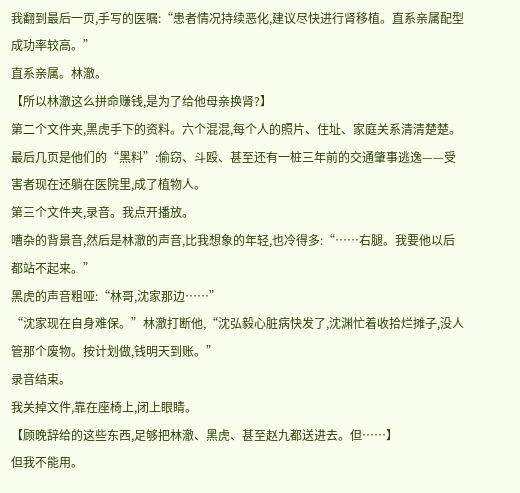我翻到最后一页,手写的医嘱:“患者情况持续恶化,建议尽快进行肾移植。直系亲属配型成功率较高。”
直系亲属。林澈。
【所以林澈这么拼命赚钱,是为了给他母亲换肾?】
第二个文件夹,黑虎手下的资料。六个混混,每个人的照片、住址、家庭关系清清楚楚。最后几页是他们的“黑料”:偷窃、斗殴、甚至还有一桩三年前的交通肇事逃逸——受害者现在还躺在医院里,成了植物人。
第三个文件夹,录音。我点开播放。
嘈杂的背景音,然后是林澈的声音,比我想象的年轻,也冷得多:“……右腿。我要他以后都站不起来。”
黑虎的声音粗哑:“林哥,沈家那边……”
“沈家现在自身难保。”林澈打断他,“沈弘毅心脏病快发了,沈渊忙着收拾烂摊子,没人管那个废物。按计划做,钱明天到账。”
录音结束。
我关掉文件,靠在座椅上,闭上眼睛。
【顾晚辞给的这些东西,足够把林澈、黑虎、甚至赵九都送进去。但……】
但我不能用。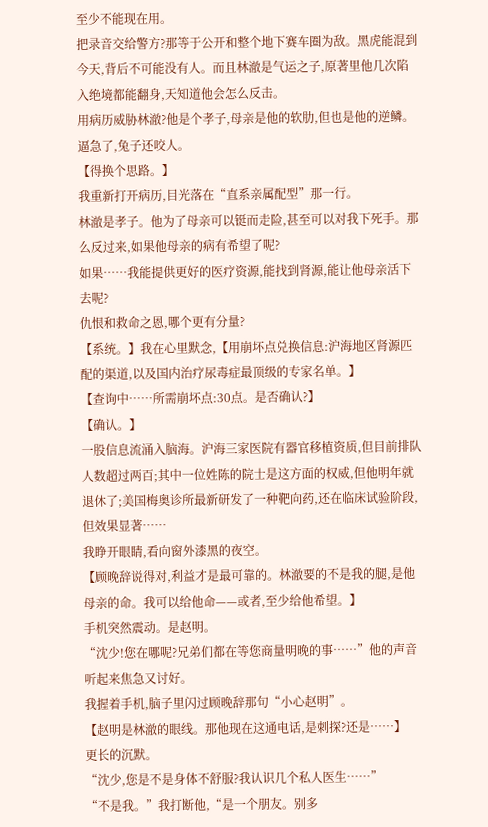至少不能现在用。
把录音交给警方?那等于公开和整个地下赛车圈为敌。黑虎能混到今天,背后不可能没有人。而且林澈是气运之子,原著里他几次陷入绝境都能翻身,天知道他会怎么反击。
用病历威胁林澈?他是个孝子,母亲是他的软肋,但也是他的逆鳞。逼急了,兔子还咬人。
【得换个思路。】
我重新打开病历,目光落在“直系亲属配型”那一行。
林澈是孝子。他为了母亲可以铤而走险,甚至可以对我下死手。那么反过来,如果他母亲的病有希望了呢?
如果……我能提供更好的医疗资源,能找到肾源,能让他母亲活下去呢?
仇恨和救命之恩,哪个更有分量?
【系统。】我在心里默念,【用崩坏点兑换信息:沪海地区肾源匹配的渠道,以及国内治疗尿毒症最顶级的专家名单。】
【查询中……所需崩坏点:30点。是否确认?】
【确认。】
一股信息流涌入脑海。沪海三家医院有器官移植资质,但目前排队人数超过两百;其中一位姓陈的院士是这方面的权威,但他明年就退休了;美国梅奥诊所最新研发了一种靶向药,还在临床试验阶段,但效果显著……
我睁开眼睛,看向窗外漆黑的夜空。
【顾晚辞说得对,利益才是最可靠的。林澈要的不是我的腿,是他母亲的命。我可以给他命——或者,至少给他希望。】
手机突然震动。是赵明。
“沈少!您在哪呢?兄弟们都在等您商量明晚的事……”他的声音听起来焦急又讨好。
我握着手机,脑子里闪过顾晚辞那句“小心赵明”。
【赵明是林澈的眼线。那他现在这通电话,是刺探?还是……】
更长的沉默。
“沈少,您是不是身体不舒服?我认识几个私人医生……”
“不是我。”我打断他,“是一个朋友。别多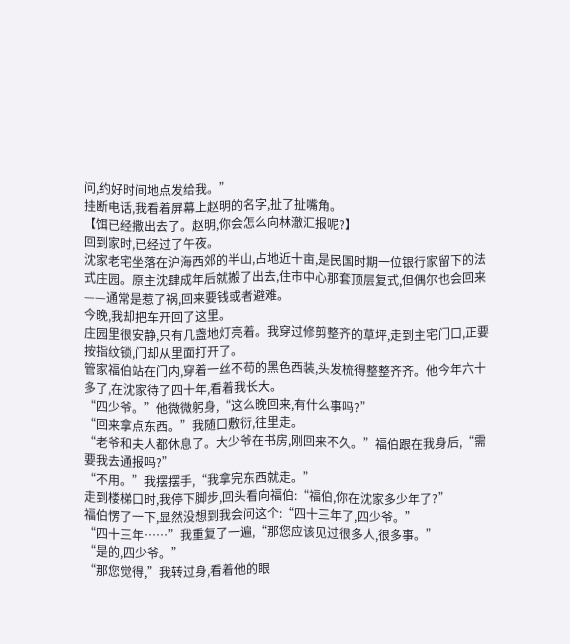问,约好时间地点发给我。”
挂断电话,我看着屏幕上赵明的名字,扯了扯嘴角。
【饵已经撒出去了。赵明,你会怎么向林澈汇报呢?】
回到家时,已经过了午夜。
沈家老宅坐落在沪海西郊的半山,占地近十亩,是民国时期一位银行家留下的法式庄园。原主沈肆成年后就搬了出去,住市中心那套顶层复式,但偶尔也会回来——通常是惹了祸,回来要钱或者避难。
今晚,我却把车开回了这里。
庄园里很安静,只有几盏地灯亮着。我穿过修剪整齐的草坪,走到主宅门口,正要按指纹锁,门却从里面打开了。
管家福伯站在门内,穿着一丝不苟的黑色西装,头发梳得整整齐齐。他今年六十多了,在沈家待了四十年,看着我长大。
“四少爷。”他微微躬身,“这么晚回来,有什么事吗?”
“回来拿点东西。”我随口敷衍,往里走。
“老爷和夫人都休息了。大少爷在书房,刚回来不久。”福伯跟在我身后,“需要我去通报吗?”
“不用。”我摆摆手,“我拿完东西就走。”
走到楼梯口时,我停下脚步,回头看向福伯:“福伯,你在沈家多少年了?”
福伯愣了一下,显然没想到我会问这个:“四十三年了,四少爷。”
“四十三年……”我重复了一遍,“那您应该见过很多人,很多事。”
“是的,四少爷。”
“那您觉得,”我转过身,看着他的眼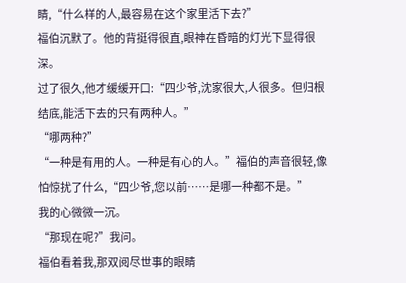睛,“什么样的人,最容易在这个家里活下去?”
福伯沉默了。他的背挺得很直,眼神在昏暗的灯光下显得很深。
过了很久,他才缓缓开口:“四少爷,沈家很大,人很多。但归根结底,能活下去的只有两种人。”
“哪两种?”
“一种是有用的人。一种是有心的人。”福伯的声音很轻,像怕惊扰了什么,“四少爷,您以前……是哪一种都不是。”
我的心微微一沉。
“那现在呢?”我问。
福伯看着我,那双阅尽世事的眼睛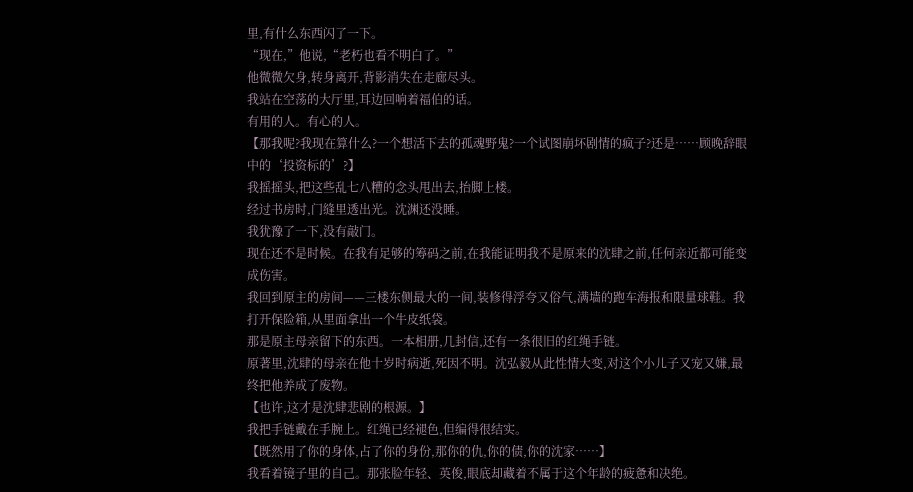里,有什么东西闪了一下。
“现在,”他说,“老朽也看不明白了。”
他微微欠身,转身离开,背影消失在走廊尽头。
我站在空荡的大厅里,耳边回响着福伯的话。
有用的人。有心的人。
【那我呢?我现在算什么?一个想活下去的孤魂野鬼?一个试图崩坏剧情的疯子?还是……顾晚辞眼中的‘投资标的’?】
我摇摇头,把这些乱七八糟的念头甩出去,抬脚上楼。
经过书房时,门缝里透出光。沈渊还没睡。
我犹豫了一下,没有敲门。
现在还不是时候。在我有足够的筹码之前,在我能证明我不是原来的沈肆之前,任何亲近都可能变成伤害。
我回到原主的房间——三楼东侧最大的一间,装修得浮夸又俗气,满墙的跑车海报和限量球鞋。我打开保险箱,从里面拿出一个牛皮纸袋。
那是原主母亲留下的东西。一本相册,几封信,还有一条很旧的红绳手链。
原著里,沈肆的母亲在他十岁时病逝,死因不明。沈弘毅从此性情大变,对这个小儿子又宠又嫌,最终把他养成了废物。
【也许,这才是沈肆悲剧的根源。】
我把手链戴在手腕上。红绳已经褪色,但编得很结实。
【既然用了你的身体,占了你的身份,那你的仇,你的债,你的沈家……】
我看着镜子里的自己。那张脸年轻、英俊,眼底却藏着不属于这个年龄的疲惫和决绝。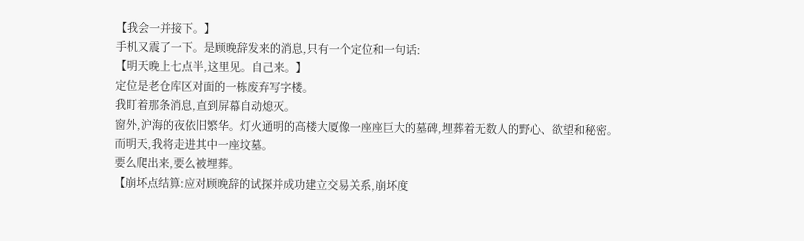【我会一并接下。】
手机又震了一下。是顾晚辞发来的消息,只有一个定位和一句话:
【明天晚上七点半,这里见。自己来。】
定位是老仓库区对面的一栋废弃写字楼。
我盯着那条消息,直到屏幕自动熄灭。
窗外,沪海的夜依旧繁华。灯火通明的高楼大厦像一座座巨大的墓碑,埋葬着无数人的野心、欲望和秘密。
而明天,我将走进其中一座坟墓。
要么爬出来,要么被埋葬。
【崩坏点结算:应对顾晚辞的试探并成功建立交易关系,崩坏度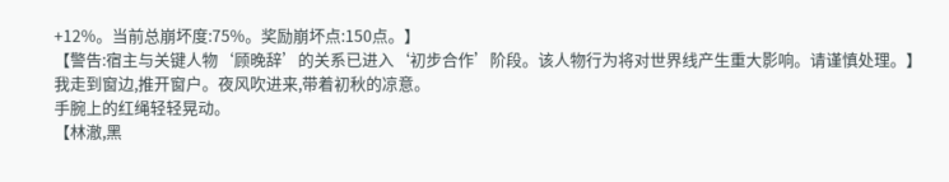+12%。当前总崩坏度:75%。奖励崩坏点:150点。】
【警告:宿主与关键人物‘顾晚辞’的关系已进入‘初步合作’阶段。该人物行为将对世界线产生重大影响。请谨慎处理。】
我走到窗边,推开窗户。夜风吹进来,带着初秋的凉意。
手腕上的红绳轻轻晃动。
【林澈,黑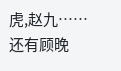虎,赵九……还有顾晚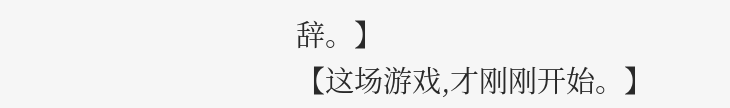辞。】
【这场游戏,才刚刚开始。】